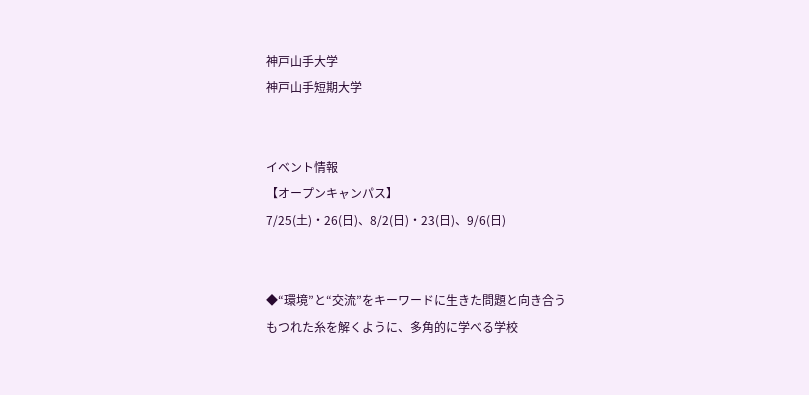神戸山手大学
神戸山手短期大学


イベント情報
【オープンキャンパス】
7/25(土)・26(日)、8/2(日)・23(日)、9/6(日)


◆“環境”と“交流”をキーワードに生きた問題と向き合う
もつれた糸を解くように、多角的に学べる学校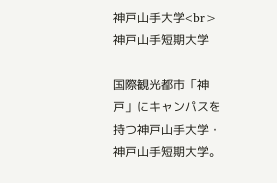神戸山手大学<br>神戸山手短期大学

国際観光都市「神戸」にキャンパスを持つ神戸山手大学・神戸山手短期大学。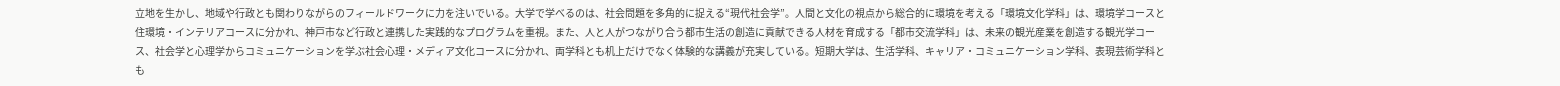立地を生かし、地域や行政とも関わりながらのフィールドワークに力を注いでいる。大学で学べるのは、社会問題を多角的に捉える“現代社会学”。人間と文化の視点から総合的に環境を考える「環境文化学科」は、環境学コースと住環境・インテリアコースに分かれ、神戸市など行政と連携した実践的なプログラムを重視。また、人と人がつながり合う都市生活の創造に貢献できる人材を育成する「都市交流学科」は、未来の観光産業を創造する観光学コース、社会学と心理学からコミュニケーションを学ぶ社会心理・メディア文化コースに分かれ、両学科とも机上だけでなく体験的な講義が充実している。短期大学は、生活学科、キャリア・コミュニケーション学科、表現芸術学科とも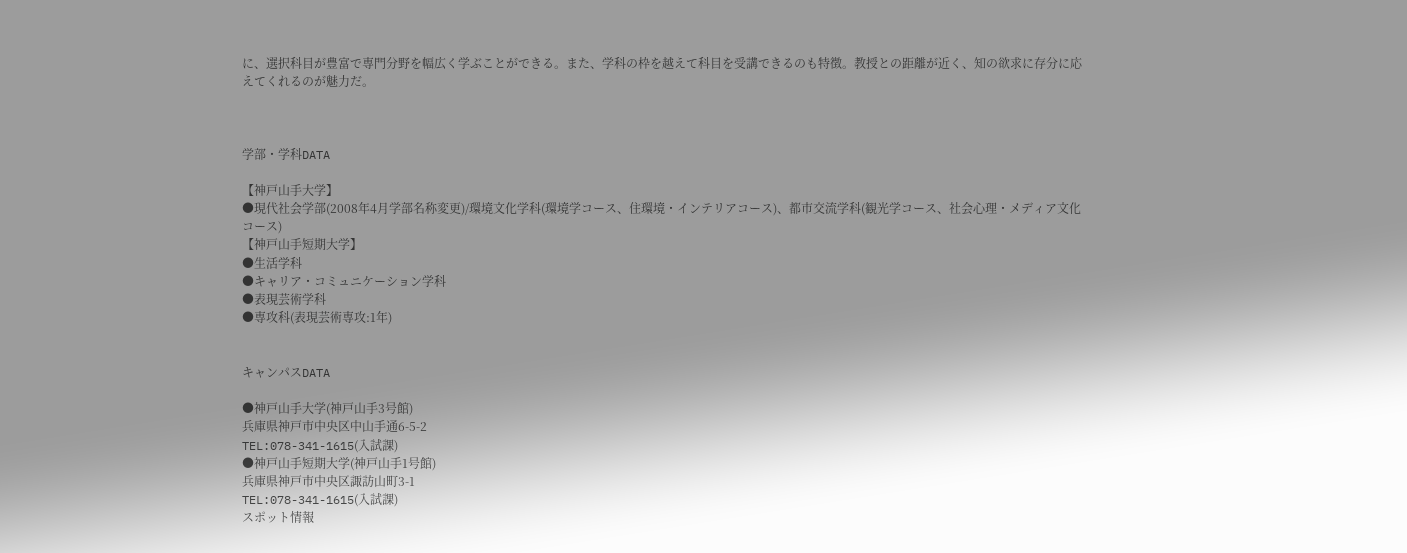に、選択科目が豊富で専門分野を幅広く学ぶことができる。また、学科の枠を越えて科目を受講できるのも特徴。教授との距離が近く、知の欲求に存分に応えてくれるのが魅力だ。



学部・学科DATA

【神戸山手大学】
●現代社会学部(2008年4月学部名称変更)/環境文化学科(環境学コース、住環境・インテリアコース)、都市交流学科(観光学コース、社会心理・メディア文化コース)
【神戸山手短期大学】
●生活学科
●キャリア・コミュニケーション学科
●表現芸術学科
●専攻科(表現芸術専攻:1年)


キャンパスDATA

●神戸山手大学(神戸山手3号館)
兵庫県神戸市中央区中山手通6-5-2
TEL:078-341-1615(入試課)
●神戸山手短期大学(神戸山手1号館)
兵庫県神戸市中央区諏訪山町3-1
TEL:078-341-1615(入試課)
スポット情報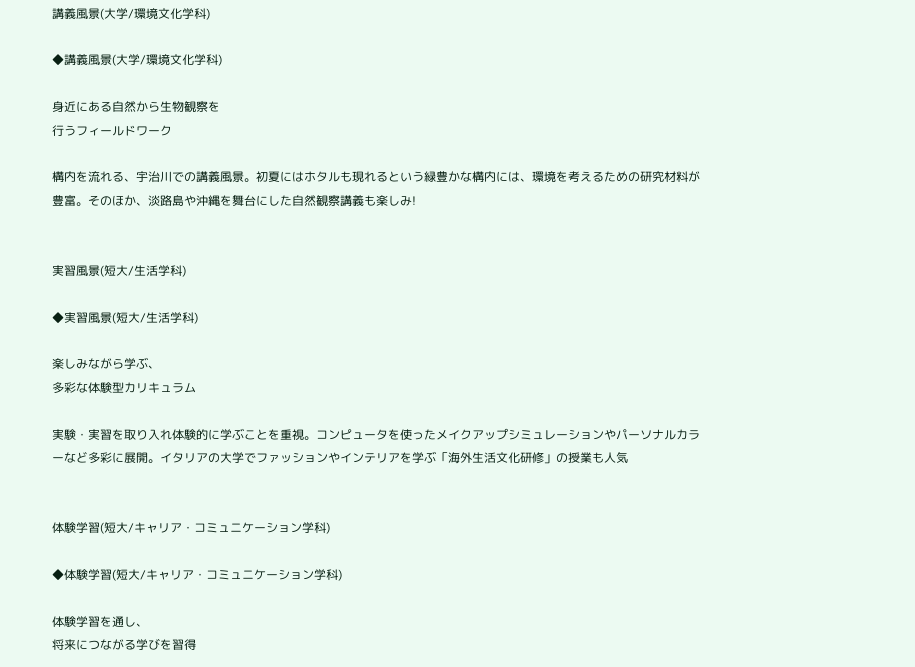講義風景(大学/環境文化学科)

◆講義風景(大学/環境文化学科)

身近にある自然から生物観察を
行うフィールドワーク

構内を流れる、宇治川での講義風景。初夏にはホタルも現れるという緑豊かな構内には、環境を考えるための研究材料が豊富。そのほか、淡路島や沖縄を舞台にした自然観察講義も楽しみ!


実習風景(短大/生活学科)

◆実習風景(短大/生活学科)

楽しみながら学ぶ、
多彩な体験型カリキュラム

実験・実習を取り入れ体験的に学ぶことを重視。コンピュータを使ったメイクアップシミュレーションやパーソナルカラーなど多彩に展開。イタリアの大学でファッションやインテリアを学ぶ「海外生活文化研修」の授業も人気


体験学習(短大/キャリア・コミュニケーション学科)

◆体験学習(短大/キャリア・コミュニケーション学科)

体験学習を通し、
将来につながる学びを習得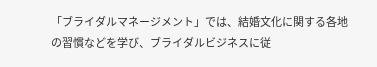「ブライダルマネージメント」では、結婚文化に関する各地の習慣などを学び、ブライダルビジネスに従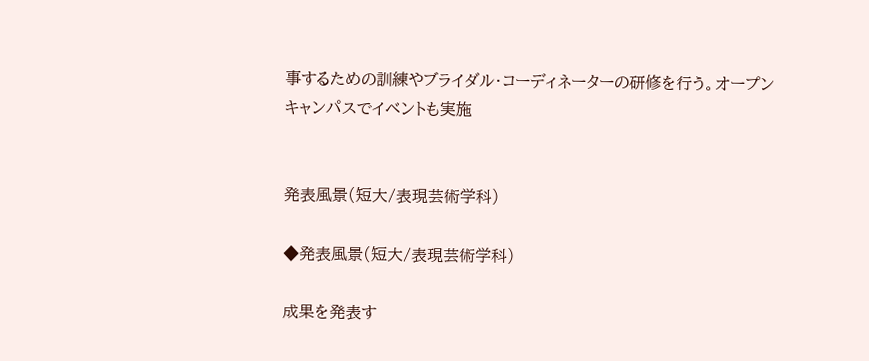事するための訓練やブライダル・コーディネーターの研修を行う。オープンキャンパスでイベントも実施


発表風景(短大/表現芸術学科)

◆発表風景(短大/表現芸術学科)

成果を発表す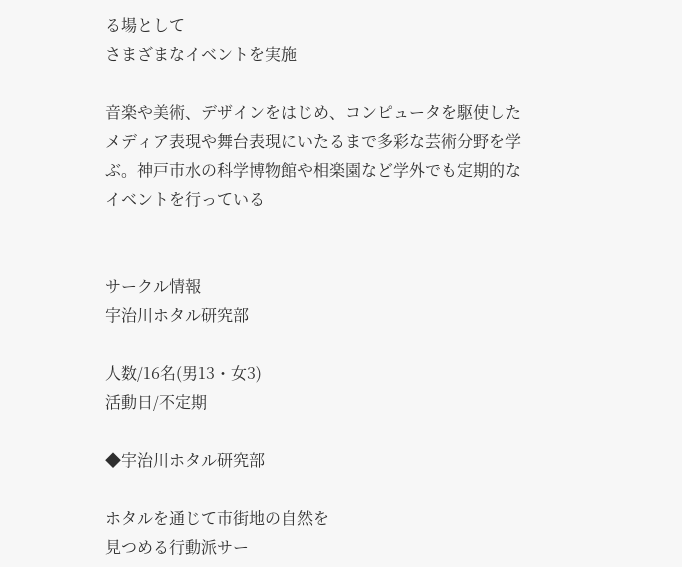る場として
さまざまなイベントを実施

音楽や美術、デザインをはじめ、コンピュータを駆使したメディア表現や舞台表現にいたるまで多彩な芸術分野を学ぶ。神戸市水の科学博物館や相楽園など学外でも定期的なイベントを行っている


サークル情報
宇治川ホタル研究部

人数/16名(男13・女3)
活動日/不定期

◆宇治川ホタル研究部

ホタルを通じて市街地の自然を
見つめる行動派サー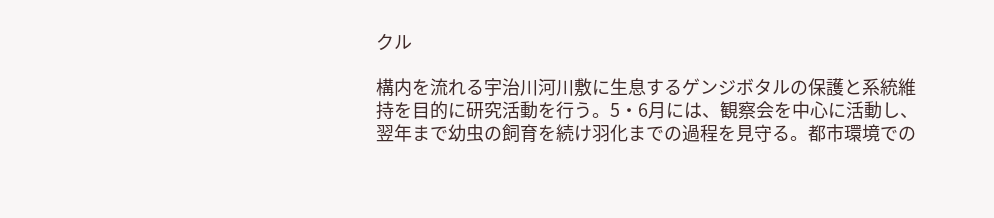クル

構内を流れる宇治川河川敷に生息するゲンジボタルの保護と系統維持を目的に研究活動を行う。5・6月には、観察会を中心に活動し、翌年まで幼虫の飼育を続け羽化までの過程を見守る。都市環境での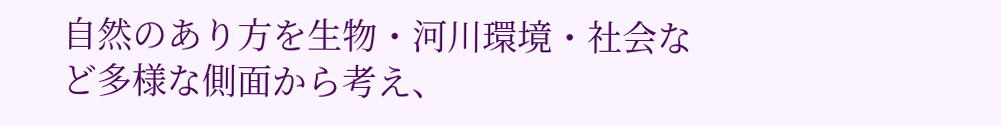自然のあり方を生物・河川環境・社会など多様な側面から考え、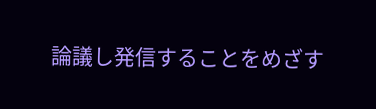論議し発信することをめざす